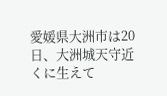愛媛県大洲市は20日、大洲城天守近くに生えて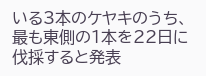いる3本のケヤキのうち、最も東側の1本を22日に伐採すると発表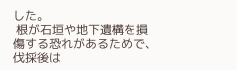した。
 根が石垣や地下遺構を損傷する恐れがあるためで、伐採後は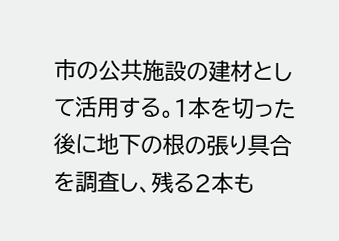市の公共施設の建材として活用する。1本を切った後に地下の根の張り具合を調査し、残る2本も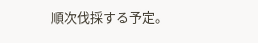順次伐採する予定。